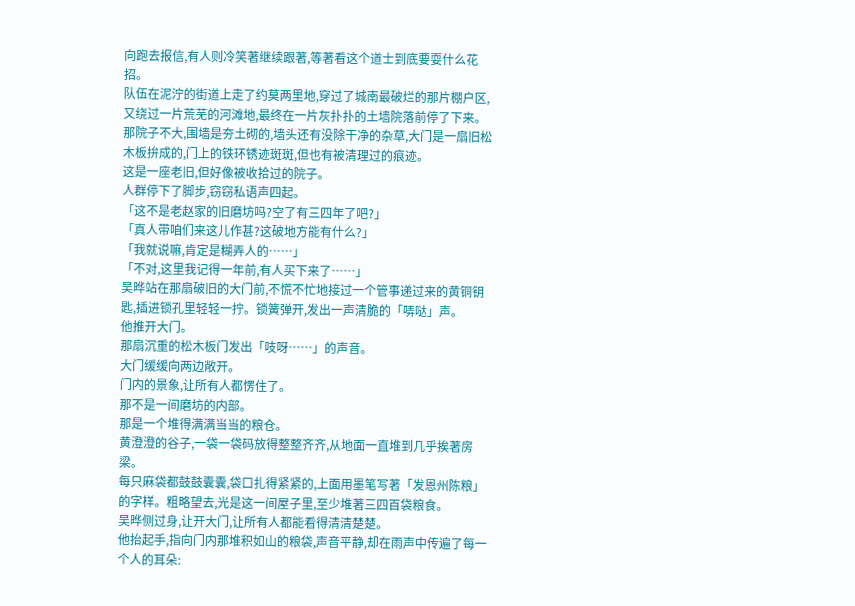向跑去报信,有人则冷笑著继续跟著,等著看这个道士到底要耍什么花招。
队伍在泥泞的街道上走了约莫两里地,穿过了城南最破烂的那片棚户区,又绕过一片荒芜的河滩地,最终在一片灰扑扑的土墙院落前停了下来。
那院子不大,围墙是夯土砌的,墙头还有没除干净的杂草,大门是一扇旧松木板拚成的,门上的铁环锈迹斑斑,但也有被清理过的痕迹。
这是一座老旧,但好像被收拾过的院子。
人群停下了脚步,窃窃私语声四起。
「这不是老赵家的旧磨坊吗?空了有三四年了吧?」
「真人带咱们来这儿作甚?这破地方能有什么?」
「我就说嘛,肯定是糊弄人的……」
「不对,这里我记得一年前,有人买下来了……」
吴晔站在那扇破旧的大门前,不慌不忙地接过一个管事递过来的黄铜钥匙,插进锁孔里轻轻一拧。锁簧弹开,发出一声清脆的「哢哒」声。
他推开大门。
那扇沉重的松木板门发出「吱呀……」的声音。
大门缓缓向两边敞开。
门内的景象,让所有人都愣住了。
那不是一间磨坊的内部。
那是一个堆得满满当当的粮仓。
黄澄澄的谷子,一袋一袋码放得整整齐齐,从地面一直堆到几乎挨著房梁。
每只麻袋都鼓鼓囊囊,袋口扎得紧紧的,上面用墨笔写著「发恩州陈粮」的字样。粗略望去,光是这一间屋子里,至少堆著三四百袋粮食。
吴晔侧过身,让开大门,让所有人都能看得清清楚楚。
他抬起手,指向门内那堆积如山的粮袋,声音平静,却在雨声中传遍了每一个人的耳朵: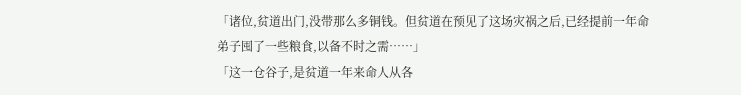「诸位,贫道出门,没带那么多铜钱。但贫道在预见了这场灾祸之后,已经提前一年命弟子囤了一些粮食,以备不时之需……」
「这一仓谷子,是贫道一年来命人从各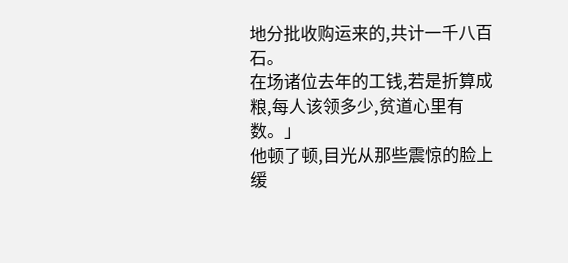地分批收购运来的,共计一千八百石。
在场诸位去年的工钱,若是折算成粮,每人该领多少,贫道心里有数。」
他顿了顿,目光从那些震惊的脸上缓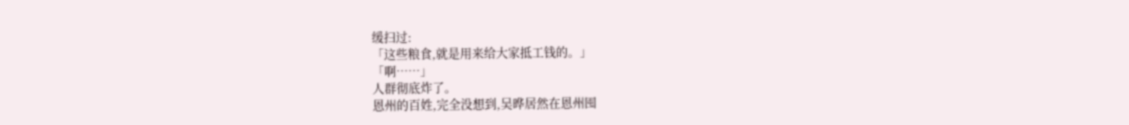缓扫过:
「这些粮食,就是用来给大家抵工钱的。」
「啊……」
人群彻底炸了。
恩州的百姓,完全没想到,吴晔居然在恩州囤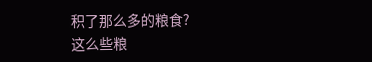积了那么多的粮食?
这么些粮